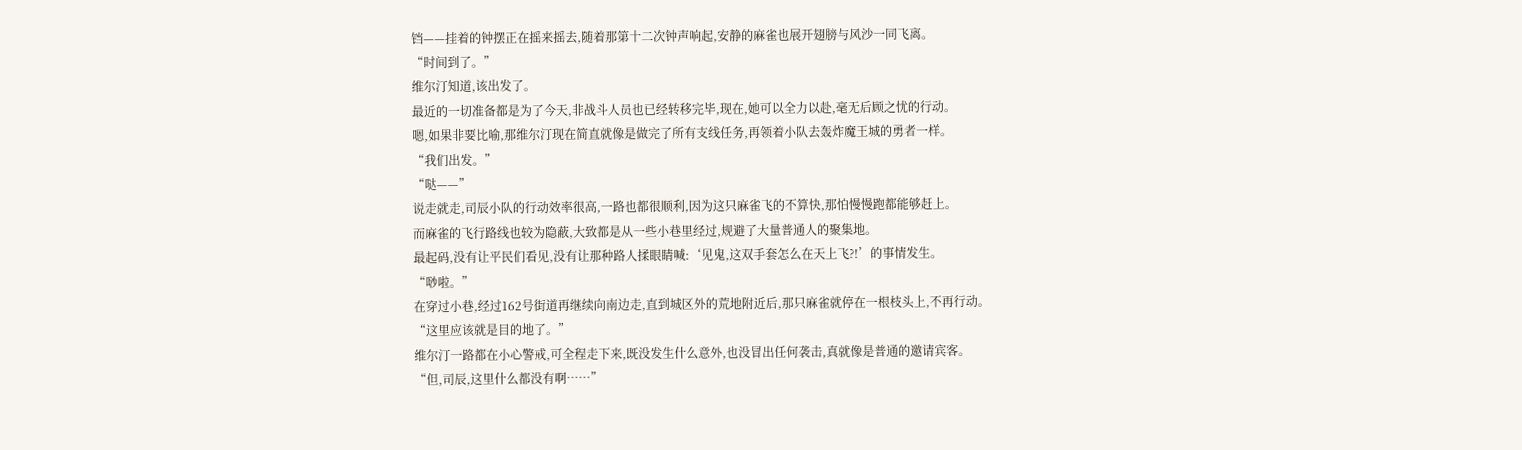铛——挂着的钟摆正在摇来摇去,随着那第十二次钟声响起,安静的麻雀也展开翅膀与风沙一同飞离。
“时间到了。”
维尔汀知道,该出发了。
最近的一切准备都是为了今天,非战斗人员也已经转移完毕,现在,她可以全力以赴,毫无后顾之忧的行动。
嗯,如果非要比喻,那维尔汀现在简直就像是做完了所有支线任务,再领着小队去轰炸魔王城的勇者一样。
“我们出发。”
“哒——”
说走就走,司辰小队的行动效率很高,一路也都很顺利,因为这只麻雀飞的不算快,那怕慢慢跑都能够赶上。
而麻雀的飞行路线也较为隐蔽,大致都是从一些小巷里经过,规避了大量普通人的聚集地。
最起码,没有让平民们看见,没有让那种路人揉眼睛喊:‘见鬼,这双手套怎么在天上飞?!’的事情发生。
“唦啦。”
在穿过小巷,经过162号街道再继续向南边走,直到城区外的荒地附近后,那只麻雀就停在一根枝头上,不再行动。
“这里应该就是目的地了。”
维尔汀一路都在小心警戒,可全程走下来,既没发生什么意外,也没冒出任何袭击,真就像是普通的邀请宾客。
“但,司辰,这里什么都没有啊……”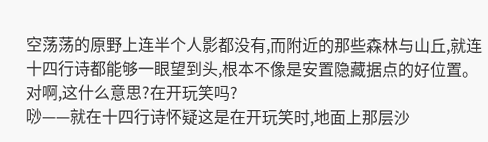空荡荡的原野上连半个人影都没有,而附近的那些森林与山丘,就连十四行诗都能够一眼望到头,根本不像是安置隐藏据点的好位置。
对啊,这什么意思?在开玩笑吗?
唦——就在十四行诗怀疑这是在开玩笑时,地面上那层沙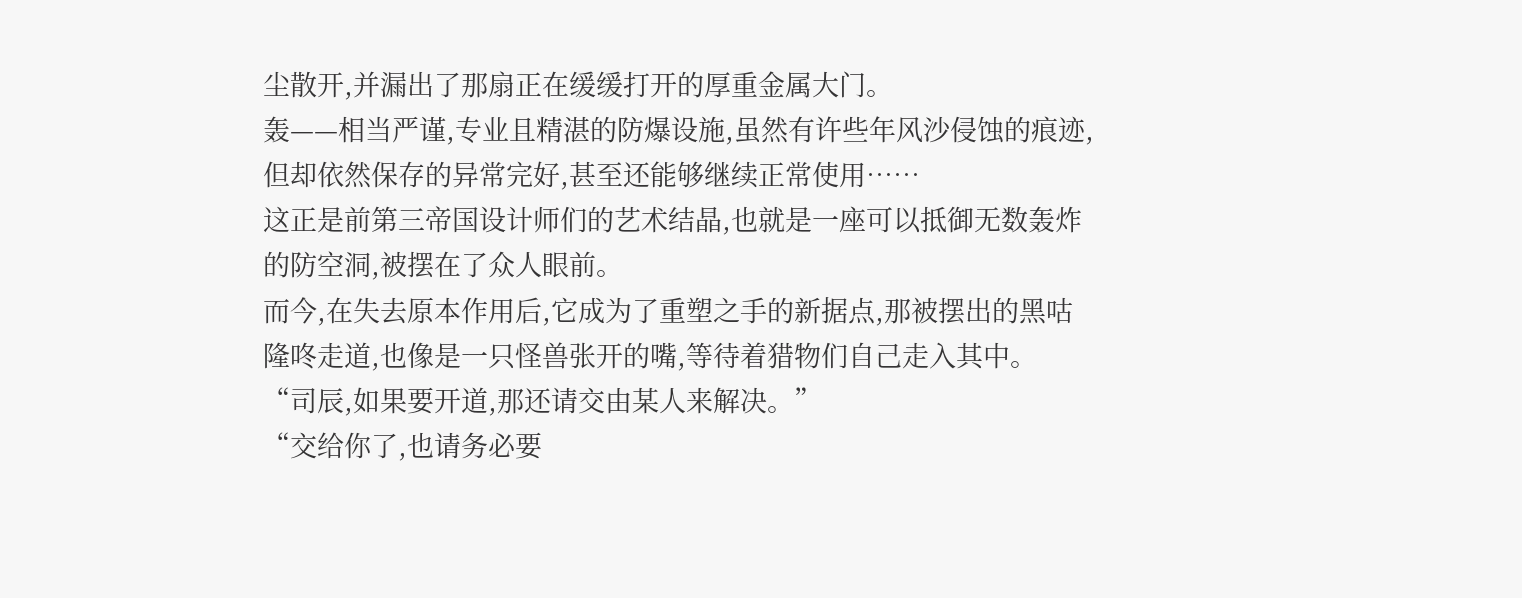尘散开,并漏出了那扇正在缓缓打开的厚重金属大门。
轰——相当严谨,专业且精湛的防爆设施,虽然有许些年风沙侵蚀的痕迹,但却依然保存的异常完好,甚至还能够继续正常使用……
这正是前第三帝国设计师们的艺术结晶,也就是一座可以抵御无数轰炸的防空洞,被摆在了众人眼前。
而今,在失去原本作用后,它成为了重塑之手的新据点,那被摆出的黑咕隆咚走道,也像是一只怪兽张开的嘴,等待着猎物们自己走入其中。
“司辰,如果要开道,那还请交由某人来解决。”
“交给你了,也请务必要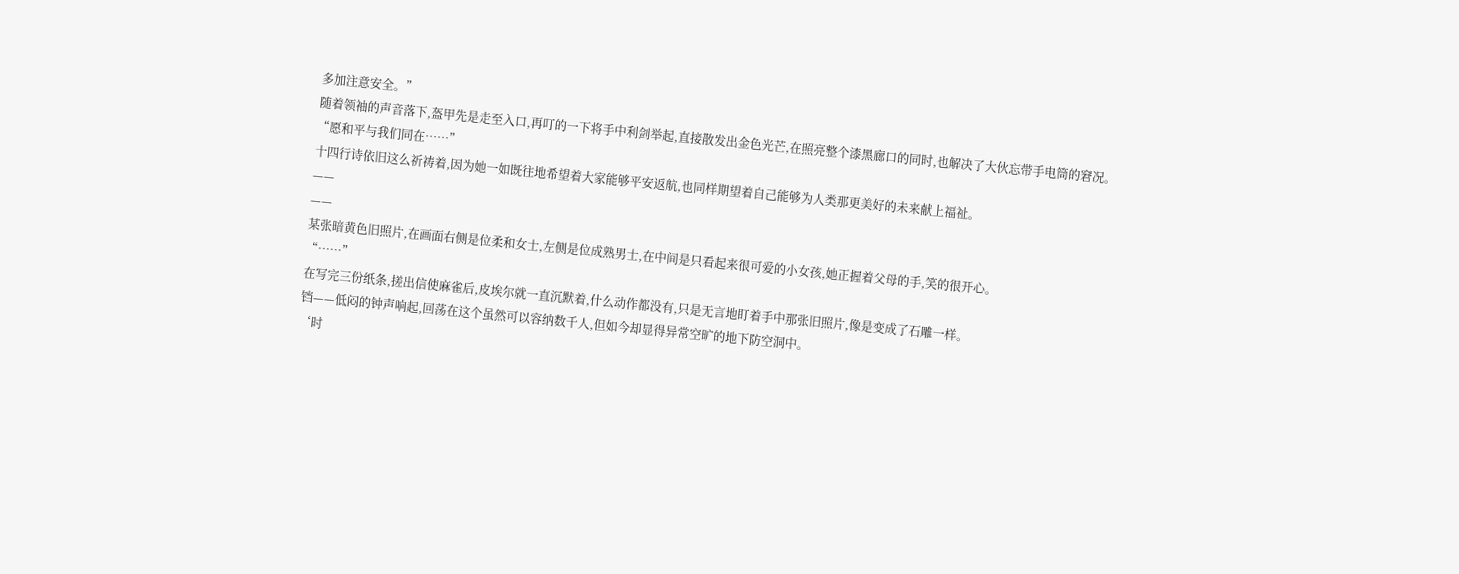多加注意安全。”
随着领袖的声音落下,盔甲先是走至入口,再叮的一下将手中利剑举起,直接散发出金色光芒,在照亮整个漆黑廊口的同时,也解决了大伙忘带手电筒的窘况。
“愿和平与我们同在……”
十四行诗依旧这么祈祷着,因为她一如既往地希望着大家能够平安返航,也同样期望着自己能够为人类那更美好的未来献上福祉。
——
——
某张暗黄色旧照片,在画面右侧是位柔和女士,左侧是位成熟男士,在中间是只看起来很可爱的小女孩,她正握着父母的手,笑的很开心。
“……”
在写完三份纸条,搓出信使麻雀后,皮埃尔就一直沉默着,什么动作都没有,只是无言地盯着手中那张旧照片,像是变成了石雕一样。
铛——低闷的钟声响起,回荡在这个虽然可以容纳数千人,但如今却显得异常空旷的地下防空洞中。
‘时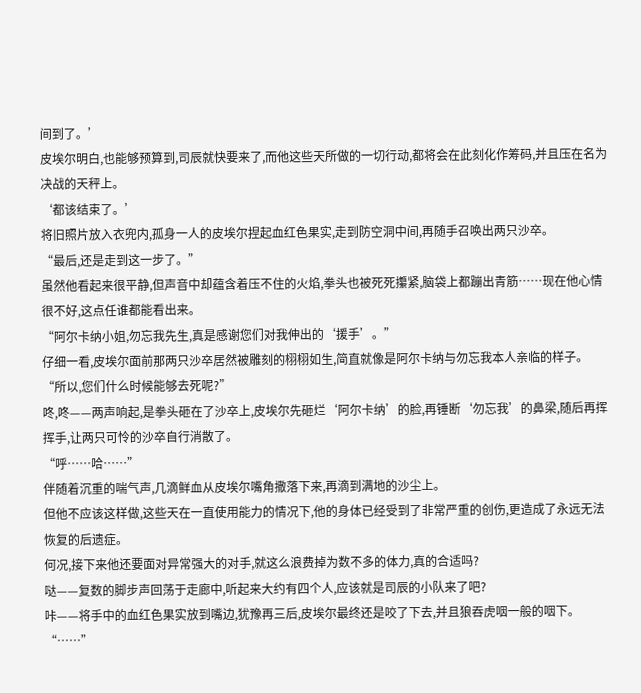间到了。’
皮埃尔明白,也能够预算到,司辰就快要来了,而他这些天所做的一切行动,都将会在此刻化作筹码,并且压在名为决战的天秤上。
‘都该结束了。’
将旧照片放入衣兜内,孤身一人的皮埃尔捏起血红色果实,走到防空洞中间,再随手召唤出两只沙卒。
“最后,还是走到这一步了。”
虽然他看起来很平静,但声音中却蕴含着压不住的火焰,拳头也被死死攥紧,脑袋上都蹦出青筋……现在他心情很不好,这点任谁都能看出来。
“阿尔卡纳小姐,勿忘我先生,真是感谢您们对我伸出的‘援手’。”
仔细一看,皮埃尔面前那两只沙卒居然被雕刻的栩栩如生,简直就像是阿尔卡纳与勿忘我本人亲临的样子。
“所以,您们什么时候能够去死呢?”
咚,咚——两声响起,是拳头砸在了沙卒上,皮埃尔先砸烂‘阿尔卡纳’的脸,再锤断‘勿忘我’的鼻梁,随后再挥挥手,让两只可怜的沙卒自行消散了。
“呼……哈……”
伴随着沉重的喘气声,几滴鲜血从皮埃尔嘴角撒落下来,再滴到满地的沙尘上。
但他不应该这样做,这些天在一直使用能力的情况下,他的身体已经受到了非常严重的创伤,更造成了永远无法恢复的后遗症。
何况,接下来他还要面对异常强大的对手,就这么浪费掉为数不多的体力,真的合适吗?
哒——复数的脚步声回荡于走廊中,听起来大约有四个人,应该就是司辰的小队来了吧?
咔——将手中的血红色果实放到嘴边,犹豫再三后,皮埃尔最终还是咬了下去,并且狼吞虎咽一般的咽下。
“……”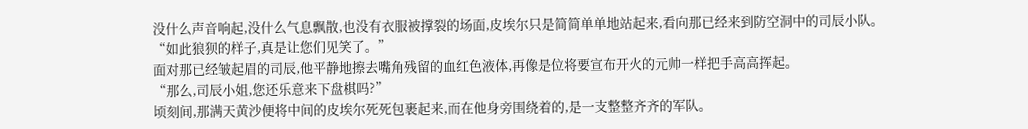没什么声音响起,没什么气息飘散,也没有衣服被撑裂的场面,皮埃尔只是简简单单地站起来,看向那已经来到防空洞中的司辰小队。
“如此狼狈的样子,真是让您们见笑了。”
面对那已经皱起眉的司辰,他平静地擦去嘴角残留的血红色液体,再像是位将要宣布开火的元帅一样把手高高挥起。
“那么,司辰小姐,您还乐意来下盘棋吗?”
顷刻间,那满天黄沙便将中间的皮埃尔死死包裹起来,而在他身旁围绕着的,是一支整整齐齐的军队。